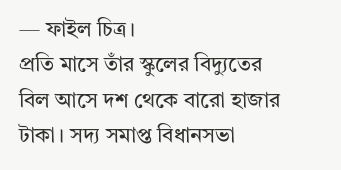— ফাইল চিত্র।
প্রতি মাসে তাঁর স্কুলের বিদ্যুতের বিল আসে দশ থেকে বারো হাজার টাকা। সদ্য সমাপ্ত বিধানসভা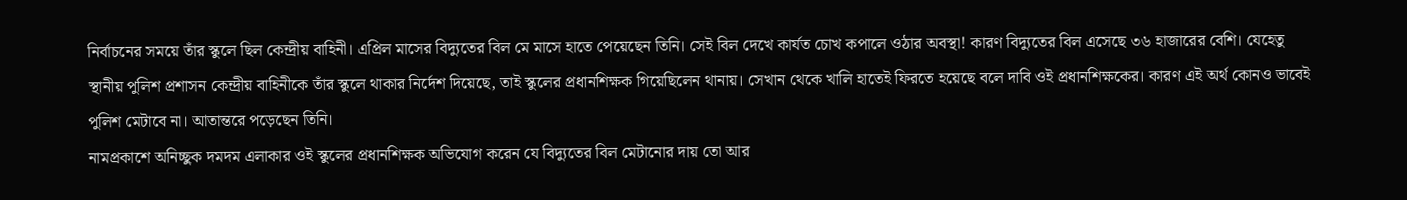নির্বাচনের সময়ে তাঁর স্কুলে ছিল কেন্দ্রীয় বাহিনী। এপ্রিল মাসের বিদ্যুতের বিল মে মাসে হাতে পেয়েছেন তিনি। সেই বিল দেখে কার্যত চোখ কপালে ওঠার অবস্থা! কারণ বিদ্যুতের বিল এসেছে ৩৬ হাজারের বেশি। যেহেতু স্থানীয় পুলিশ প্রশাসন কেন্দ্রীয় বাহিনীকে তাঁর স্কুলে থাকার নির্দেশ দিয়েছে, তাই স্কুলের প্রধানশিক্ষক গিয়েছিলেন থানায়। সেখান থেকে খালি হাতেই ফিরতে হয়েছে বলে দাবি ওই প্রধানশিক্ষকের। কারণ এই অর্থ কোনও ভাবেই পুলিশ মেটাবে না। আতান্তরে পড়েছেন তিনি।
নামপ্রকাশে অনিচ্ছুক দমদম এলাকার ওই স্কুলের প্রধানশিক্ষক অভিযোগ করেন যে বিদ্যুতের বিল মেটানোর দায় তো আর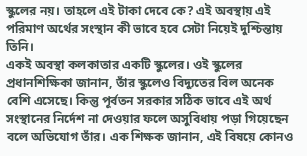স্কুলের নয়। তাহলে এই টাকা দেবে কে? এই অবস্থায় এই পরিমাণ অর্থের সংস্থান কী ভাবে হবে সেটা নিয়েই দুশ্চিন্তায় তিনি।
একই অবস্থা কলকাতার একটি স্কুলের। ওই স্কুলের প্রধানশিক্ষিকা জানান, তাঁর স্কুলেও বিদ্যুতের বিল অনেক বেশি এসেছে। কিন্তু পূর্বতন সরকার সঠিক ভাবে এই অর্থ সংস্থানের নির্দেশ না দেওয়ার ফলে অসুবিধায় পড়া গিয়েছেন বলে অভিযোগ তাঁর। এক শিক্ষক জানান, এই বিষয়ে কোনও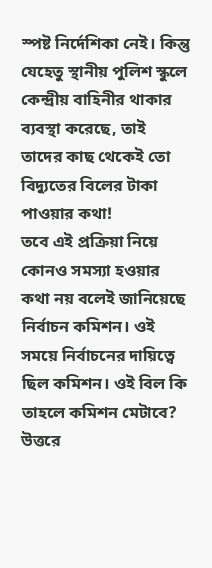স্পষ্ট নির্দেশিকা নেই। কিন্তু যেহেতু স্থানীয় পুলিশ স্কুলে কেন্দ্রীয় বাহিনীর থাকার ব্যবস্থা করেছে, তাই তাদের কাছ থেকেই তো বিদ্যুতের বিলের টাকা পাওয়ার কথা!
তবে এই প্রক্রিয়া নিয়ে কোনও সমস্যা হওয়ার কথা নয় বলেই জানিয়েছে নির্বাচন কমিশন। ওই সময়ে নির্বাচনের দায়িত্বে ছিল কমিশন। ওই বিল কি তাহলে কমিশন মেটাবে? উত্তরে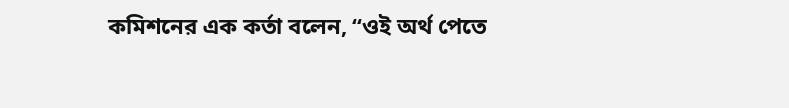কমিশনের এক কর্তা বলেন, ‘‘ওই অর্থ পেতে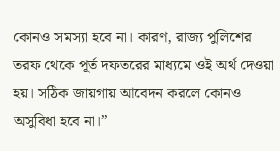কোনও সমস্যা হবে না। কারণ, রাজ্য পুলিশের তরফ থেকে পূর্ত দফতরের মাধ্যমে ওই অর্থ দেওয়া হয়। সঠিক জায়গায় আবেদন করলে কোনও অসুবিধা হবে না।’’